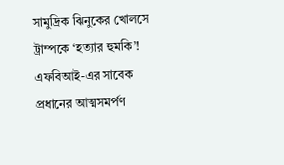সামুদ্রিক ঝিনুকের খোলসে ট্রাম্পকে ‘হত্যার হুমকি’! এফবিআই-এর সাবেক প্রধানের আত্মসমর্পণ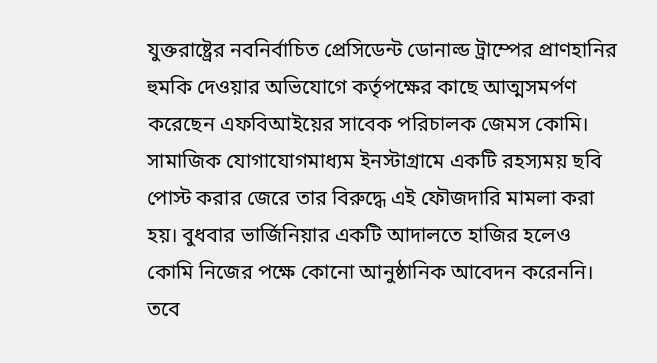যুক্তরাষ্ট্রের নবনির্বাচিত প্রেসিডেন্ট ডোনাল্ড ট্রাম্পের প্রাণহানির হুমকি দেওয়ার অভিযোগে কর্তৃপক্ষের কাছে আত্মসমর্পণ করেছেন এফবিআইয়ের সাবেক পরিচালক জেমস কোমি। সামাজিক যোগাযোগমাধ্যম ইনস্টাগ্রামে একটি রহস্যময় ছবি পোস্ট করার জেরে তার বিরুদ্ধে এই ফৌজদারি মামলা করা হয়। বুধবার ভার্জিনিয়ার একটি আদালতে হাজির হলেও কোমি নিজের পক্ষে কোনো আনুষ্ঠানিক আবেদন করেননি। তবে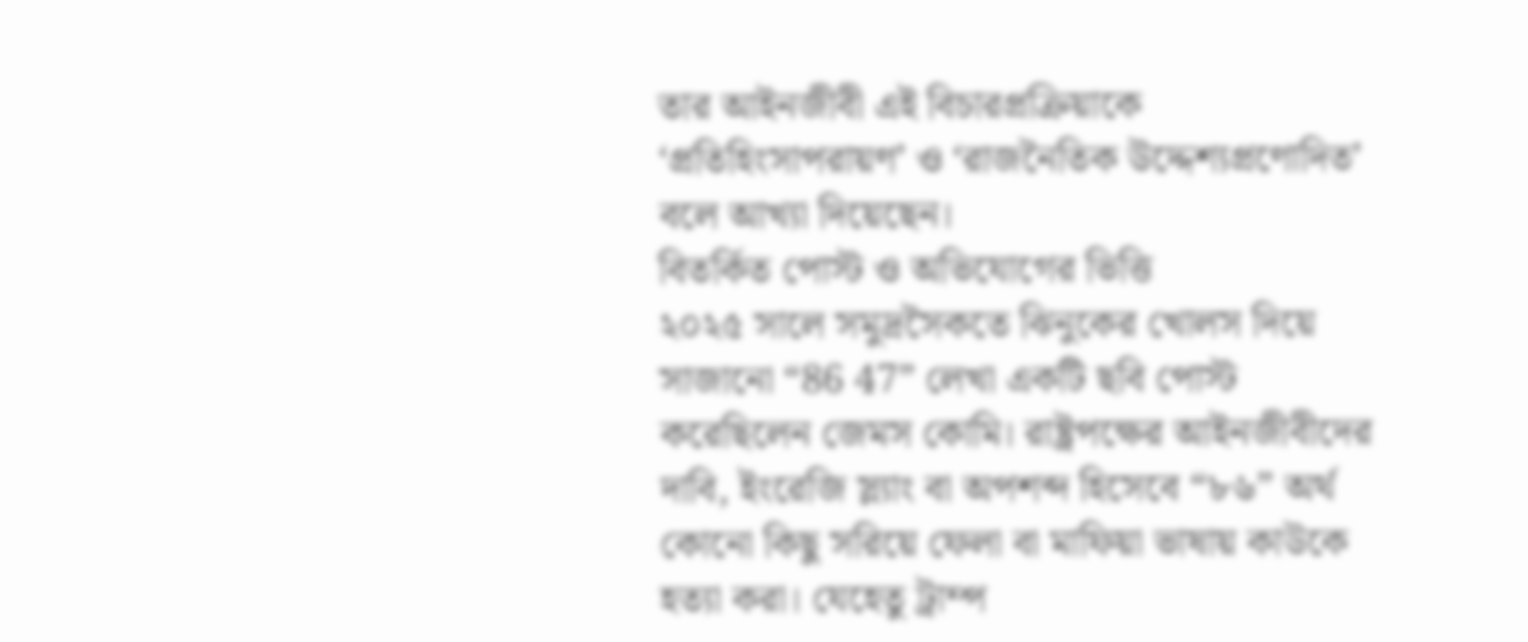তার আইনজীবী এই বিচারপ্রক্রিয়াকে ‘প্রতিহিংসাপরায়ণ’ ও ‘রাজনৈতিক উদ্দেশ্যপ্রণোদিত’ বলে আখ্যা দিয়েছেন।
বিতর্কিত পোস্ট ও অভিযোগের ভিত্তি
২০২৫ সালে সমুদ্রসৈকতে ঝিনুকের খোলস দিয়ে সাজানো “86 47” লেখা একটি ছবি পোস্ট করেছিলেন জেমস কোমি। রাষ্ট্রপক্ষের আইনজীবীদের দাবি, ইংরেজি স্ল্যাং বা অপশব্দ হিসেবে “৮৬” অর্থ কোনো কিছু সরিয়ে ফেলা বা মাফিয়া ভাষায় কাউকে হত্যা করা। যেহেতু ট্রাম্প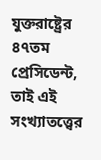যুক্তরাষ্ট্রের ৪৭তম প্রেসিডেন্ট, তাই এই সংখ্যাতত্ত্বের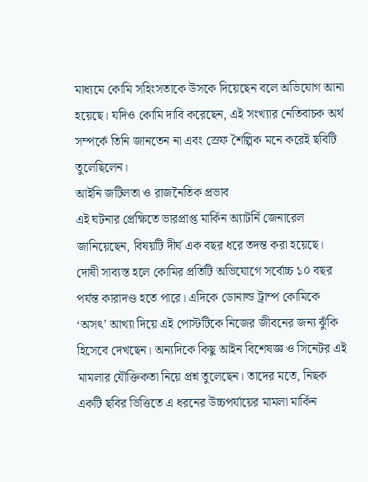মাধ্যমে কোমি সহিংসতাকে উসকে দিয়েছেন বলে অভিযোগ আনা হয়েছে। যদিও কোমি দাবি করেছেন, এই সংখ্যার নেতিবাচক অর্থ সম্পর্কে তিনি জানতেন না এবং স্রেফ শৈল্পিক মনে করেই ছবিটি তুলেছিলেন।
আইনি জটিলতা ও রাজনৈতিক প্রভাব
এই ঘটনার প্রেক্ষিতে ভারপ্রাপ্ত মার্কিন অ্যাটর্নি জেনারেল জানিয়েছেন, বিষয়টি দীর্ঘ এক বছর ধরে তদন্ত করা হয়েছে। দোষী সাব্যস্ত হলে কোমির প্রতিটি অভিযোগে সর্বোচ্চ ১০ বছর পর্যন্ত কারাদণ্ড হতে পারে। এদিকে ডোনাল্ড ট্রাম্প কোমিকে ‘অসৎ’ আখ্যা দিয়ে এই পোস্টটিকে নিজের জীবনের জন্য ঝুঁকি হিসেবে দেখছেন। অন্যদিকে কিছু আইন বিশেষজ্ঞ ও সিনেটর এই মামলার যৌক্তিকতা নিয়ে প্রশ্ন তুলেছেন। তাদের মতে, নিছক একটি ছবির ভিত্তিতে এ ধরনের উচ্চপর্যায়ের মামলা মার্কিন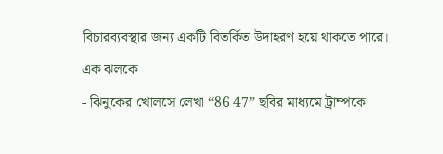বিচারব্যবস্থার জন্য একটি বিতর্কিত উদাহরণ হয়ে থাকতে পারে।
এক ঝলকে
- ঝিনুকের খোলসে লেখা “86 47” ছবির মাধ্যমে ট্রাম্পকে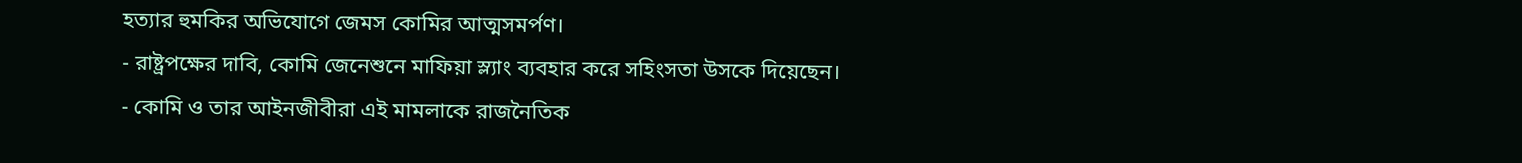হত্যার হুমকির অভিযোগে জেমস কোমির আত্মসমর্পণ।
- রাষ্ট্রপক্ষের দাবি, কোমি জেনেশুনে মাফিয়া স্ল্যাং ব্যবহার করে সহিংসতা উসকে দিয়েছেন।
- কোমি ও তার আইনজীবীরা এই মামলাকে রাজনৈতিক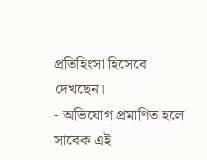প্রতিহিংসা হিসেবে দেখছেন।
- অভিযোগ প্রমাণিত হলে সাবেক এই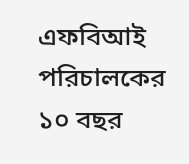এফবিআই পরিচালকের ১০ বছর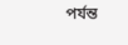পর্যন্ত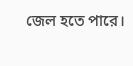জেল হতে পারে।